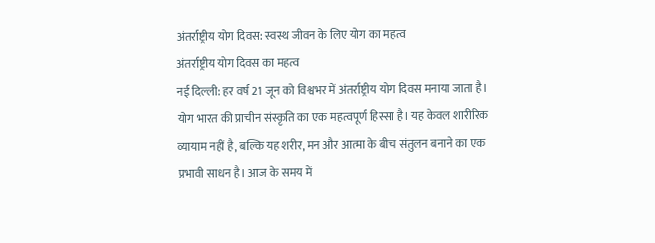अंतर्राष्ट्रीय योग दिवस: स्वस्थ जीवन के लिए योग का महत्व
अंतर्राष्ट्रीय योग दिवस का महत्व
नई दिल्ली: हर वर्ष 21 जून को विश्वभर में अंतर्राष्ट्रीय योग दिवस मनाया जाता है। योग भारत की प्राचीन संस्कृति का एक महत्वपूर्ण हिस्सा है। यह केवल शारीरिक व्यायाम नहीं है, बल्कि यह शरीर, मन और आत्मा के बीच संतुलन बनाने का एक प्रभावी साधन है। आज के समय में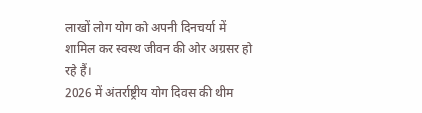लाखों लोग योग को अपनी दिनचर्या में शामिल कर स्वस्थ जीवन की ओर अग्रसर हो रहे हैं।
2026 में अंतर्राष्ट्रीय योग दिवस की थीम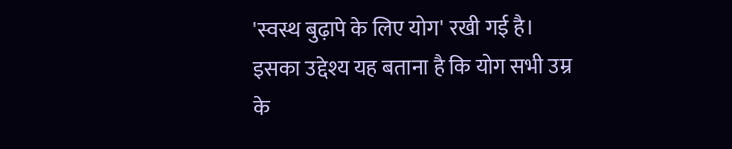'स्वस्थ बुढ़ापे के लिए योग' रखी गई है। इसका उद्देश्य यह बताना है कि योग सभी उम्र के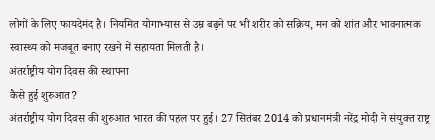लोगों के लिए फायदेमंद है। नियमित योगाभ्यास से उम्र बढ़ने पर भी शरीर को सक्रिय, मन को शांत और भावनात्मक स्वास्थ्य को मजबूत बनाए रखने में सहायता मिलती है।
अंतर्राष्ट्रीय योग दिवस की स्थापना
कैसे हुई शुरुआत?
अंतर्राष्ट्रीय योग दिवस की शुरुआत भारत की पहल पर हुई। 27 सितंबर 2014 को प्रधानमंत्री नरेंद्र मोदी ने संयुक्त राष्ट्र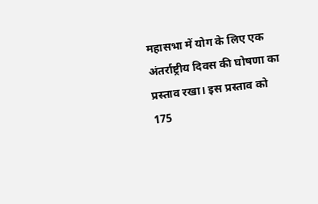महासभा में योग के लिए एक अंतर्राष्ट्रीय दिवस की घोषणा का प्रस्ताव रखा। इस प्रस्ताव को 175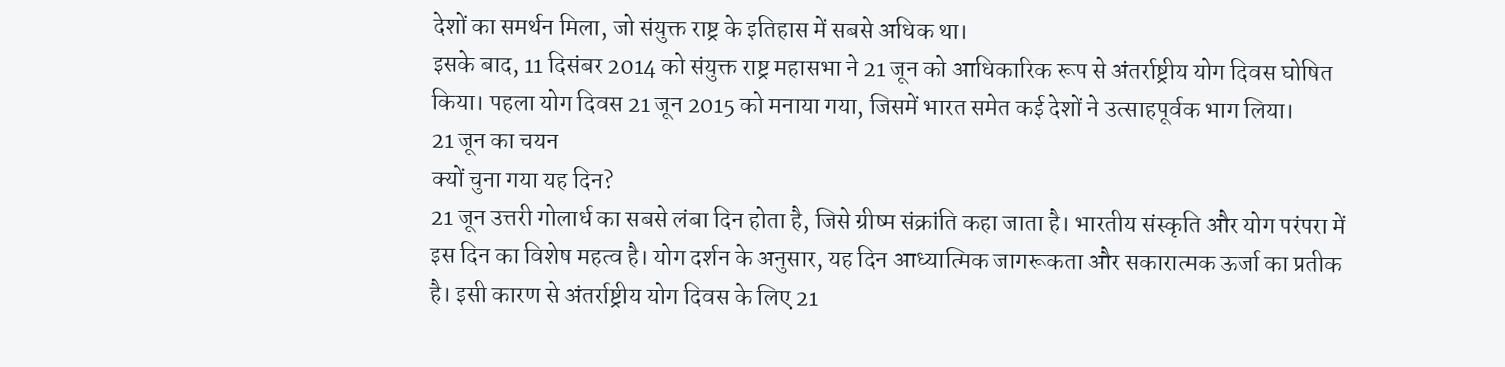देशों का समर्थन मिला, जो संयुक्त राष्ट्र के इतिहास में सबसे अधिक था।
इसके बाद, 11 दिसंबर 2014 को संयुक्त राष्ट्र महासभा ने 21 जून को आधिकारिक रूप से अंतर्राष्ट्रीय योग दिवस घोषित किया। पहला योग दिवस 21 जून 2015 को मनाया गया, जिसमें भारत समेत कई देशों ने उत्साहपूर्वक भाग लिया।
21 जून का चयन
क्यों चुना गया यह दिन?
21 जून उत्तरी गोलार्ध का सबसे लंबा दिन होता है, जिसे ग्रीष्म संक्रांति कहा जाता है। भारतीय संस्कृति और योग परंपरा में इस दिन का विशेष महत्व है। योग दर्शन के अनुसार, यह दिन आध्यात्मिक जागरूकता और सकारात्मक ऊर्जा का प्रतीक है। इसी कारण से अंतर्राष्ट्रीय योग दिवस के लिए 21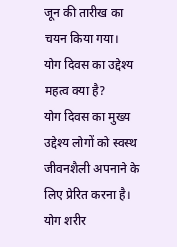जून की तारीख का चयन किया गया।
योग दिवस का उद्देश्य
महत्व क्या है?
योग दिवस का मुख्य उद्देश्य लोगों को स्वस्थ जीवनशैली अपनाने के लिए प्रेरित करना है। योग शरीर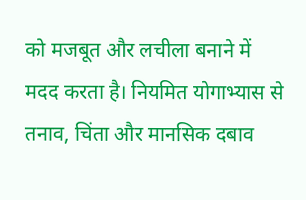को मजबूत और लचीला बनाने में मदद करता है। नियमित योगाभ्यास से तनाव, चिंता और मानसिक दबाव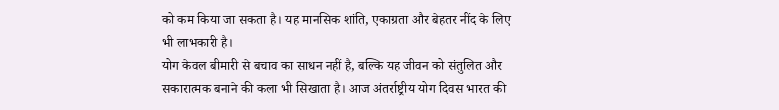को कम किया जा सकता है। यह मानसिक शांति, एकाग्रता और बेहतर नींद के लिए भी लाभकारी है।
योग केवल बीमारी से बचाव का साधन नहीं है, बल्कि यह जीवन को संतुलित और सकारात्मक बनाने की कला भी सिखाता है। आज अंतर्राष्ट्रीय योग दिवस भारत की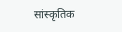सांस्कृतिक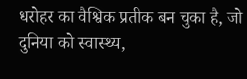धरोहर का वैश्विक प्रतीक बन चुका है, जो दुनिया को स्वास्थ्य,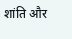शांति और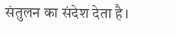संतुलन का संदेश देता है।